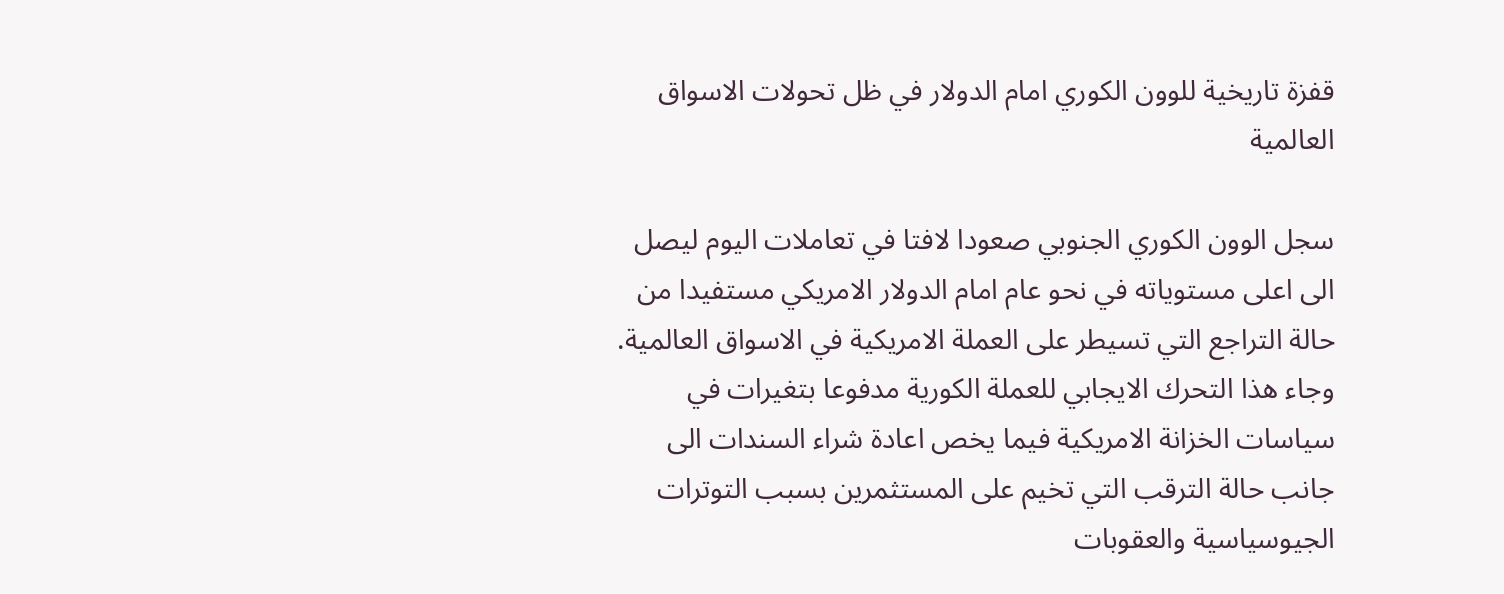قفزة تاريخية للوون الكوري امام الدولار في ظل تحولات الاسواق العالمية

سجل الوون الكوري الجنوبي صعودا لافتا في تعاملات اليوم ليصل الى اعلى مستوياته في نحو عام امام الدولار الامريكي مستفيدا من حالة التراجع التي تسيطر على العملة الامريكية في الاسواق العالمية. وجاء هذا التحرك الايجابي للعملة الكورية مدفوعا بتغيرات في سياسات الخزانة الامريكية فيما يخص اعادة شراء السندات الى جانب حالة الترقب التي تخيم على المستثمرين بسبب التوترات الجيوسياسية والعقوبات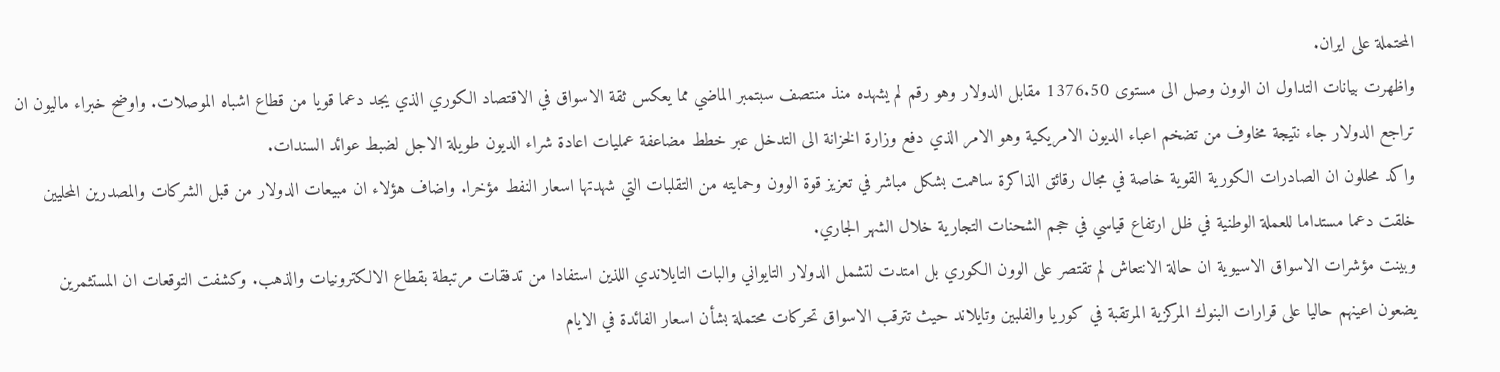المحتملة على ايران.
واظهرت بيانات التداول ان الوون وصل الى مستوى 1376.50 مقابل الدولار وهو رقم لم يشهده منذ منتصف سبتمبر الماضي مما يعكس ثقة الاسواق في الاقتصاد الكوري الذي يجد دعما قويا من قطاع اشباه الموصلات. واوضح خبراء ماليون ان تراجع الدولار جاء نتيجة مخاوف من تضخم اعباء الديون الامريكية وهو الامر الذي دفع وزارة الخزانة الى التدخل عبر خطط مضاعفة عمليات اعادة شراء الديون طويلة الاجل لضبط عوائد السندات.
واكد محللون ان الصادرات الكورية القوية خاصة في مجال رقائق الذاكرة ساهمت بشكل مباشر في تعزيز قوة الوون وحمايته من التقلبات التي شهدتها اسعار النفط مؤخرا. واضاف هؤلاء ان مبيعات الدولار من قبل الشركات والمصدرين المحليين خلقت دعما مستداما للعملة الوطنية في ظل ارتفاع قياسي في حجم الشحنات التجارية خلال الشهر الجاري.
وبينت مؤشرات الاسواق الاسيوية ان حالة الانتعاش لم تقتصر على الوون الكوري بل امتدت لتشمل الدولار التايواني والبات التايلاندي اللذين استفادا من تدفقات مرتبطة بقطاع الالكترونيات والذهب. وكشفت التوقعات ان المستثمرين يضعون اعينهم حاليا على قرارات البنوك المركزية المرتقبة في كوريا والفلبين وتايلاند حيث تترقب الاسواق تحركات محتملة بشأن اسعار الفائدة في الايام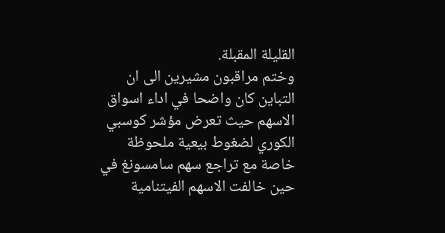القليلة المقبلة.
وختم مراقبون مشيرين الى ان التباين كان واضحا في اداء اسواق الاسهم حيث تعرض مؤشر كوسبي الكوري لضغوط بيعية ملحوظة خاصة مع تراجع سهم سامسونغ في حين خالفت الاسهم الفيتنامية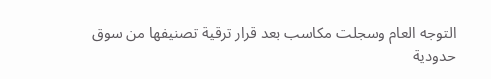التوجه العام وسجلت مكاسب بعد قرار ترقية تصنيفها من سوق حدودية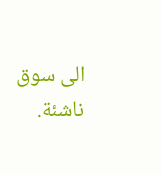الى سوق ناشئة.